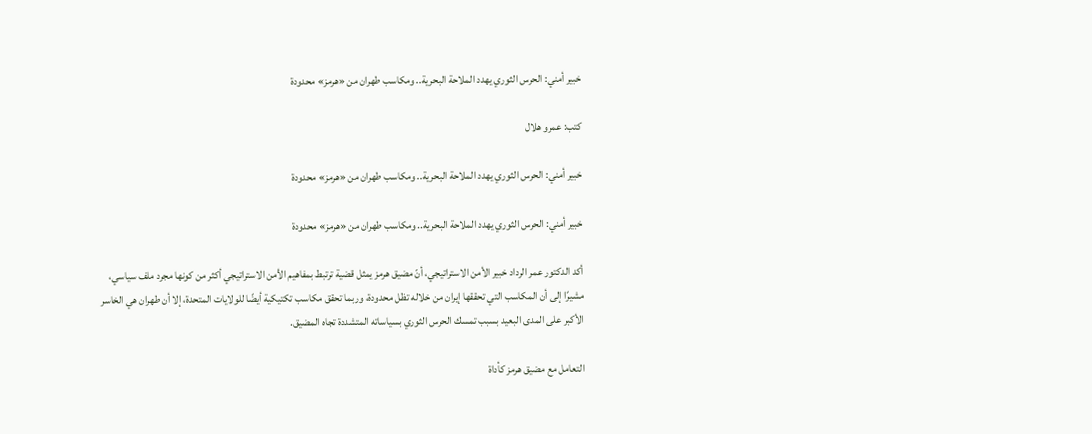خبير أمني: الحرس الثوري يهدد الملاحة البحرية.. ومكاسب طهران من «هرمز» محدودة

كتب: عمرو هلال

خبير أمني: الحرس الثوري يهدد الملاحة البحرية.. ومكاسب طهران من «هرمز» محدودة

خبير أمني: الحرس الثوري يهدد الملاحة البحرية.. ومكاسب طهران من «هرمز» محدودة

أكد الدكتور عمر الرداد خبير الأمن الاستراتيجي، أنّ مضيق هرمز يمثل قضية ترتبط بمفاهيم الأمن الاستراتيجي أكثر من كونها مجرد ملف سياسي، مشيرًا إلى أن المكاسب التي تحققها إيران من خلاله تظل محدودة، وربما تحقق مكاسب تكتيكية أيضًا للولايات المتحدة، إلا أن طهران هي الخاسر الأكبر على المدى البعيد بسبب تمسك الحرس الثوري بسياساته المتشددة تجاه المضيق.

التعامل مع مضيق هرمز كأداة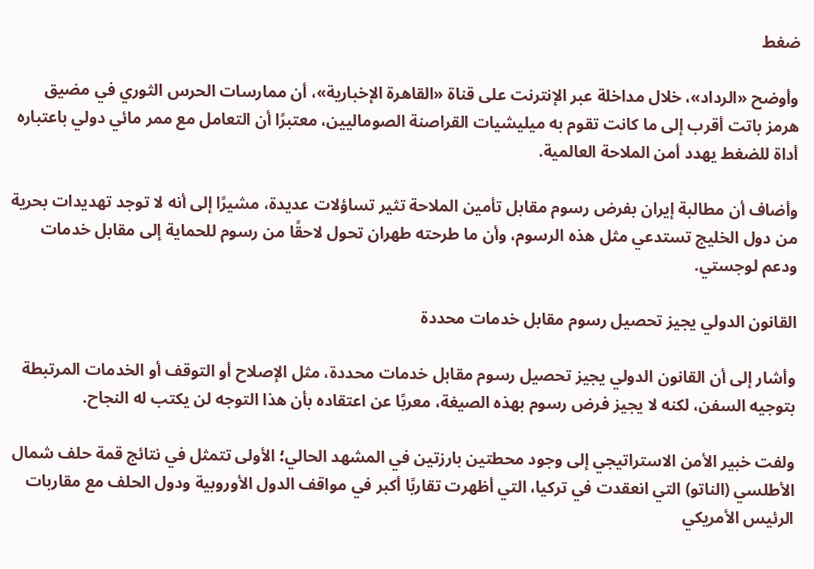ضغط

وأوضح «الرداد»، خلال مداخلة عبر الإنترنت على قناة «القاهرة الإخبارية»، أن ممارسات الحرس الثوري في مضيق هرمز باتت أقرب إلى ما كانت تقوم به ميليشيات القراصنة الصوماليين، معتبرًا أن التعامل مع ممر مائي دولي باعتباره أداة للضغط يهدد أمن الملاحة العالمية.

وأضاف أن مطالبة إيران بفرض رسوم مقابل تأمين الملاحة تثير تساؤلات عديدة، مشيرًا إلى أنه لا توجد تهديدات بحرية من دول الخليج تستدعي مثل هذه الرسوم، وأن ما طرحته طهران تحول لاحقًا من رسوم للحماية إلى مقابل خدمات ودعم لوجستي.

القانون الدولي يجيز تحصيل رسوم مقابل خدمات محددة

وأشار إلى أن القانون الدولي يجيز تحصيل رسوم مقابل خدمات محددة، مثل الإصلاح أو التوقف أو الخدمات المرتبطة بتوجيه السفن، لكنه لا يجيز فرض رسوم بهذه الصيغة، معربًا عن اعتقاده بأن هذا التوجه لن يكتب له النجاح.

ولفت خبير الأمن الاستراتيجي إلى وجود محطتين بارزتين في المشهد الحالي؛ الأولى تتمثل في نتائج قمة حلف شمال الأطلسي (الناتو) التي انعقدت في تركيا، التي أظهرت تقاربًا أكبر في مواقف الدول الأوروبية ودول الحلف مع مقاربات الرئيس الأمريكي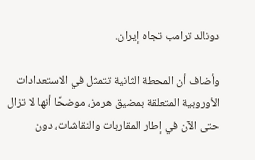دونالد ترامب تجاه إيران.

وأضاف أن المحطة الثانية تتمثل في الاستعدادات الأوروبية المتعلقة بمضيق هرمز، موضحًا أنها لا تزال حتى الآن في إطار المقاربات والنقاشات، دون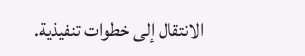الانتقال إلى خطوات تنفيذية.